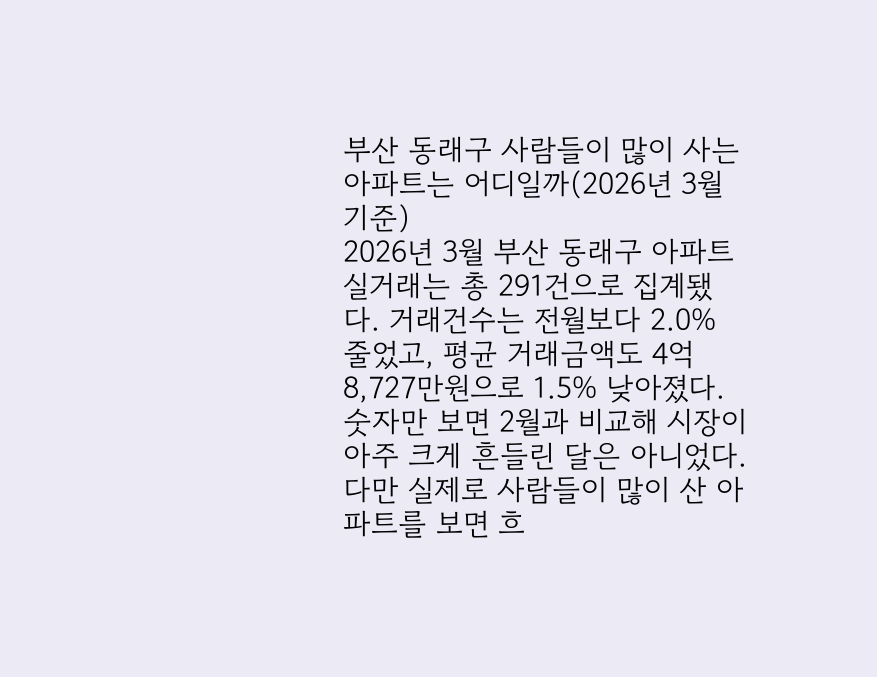부산 동래구 사람들이 많이 사는 아파트는 어디일까(2026년 3월 기준)
2026년 3월 부산 동래구 아파트 실거래는 총 291건으로 집계됐다. 거래건수는 전월보다 2.0% 줄었고, 평균 거래금액도 4억 8,727만원으로 1.5% 낮아졌다. 숫자만 보면 2월과 비교해 시장이 아주 크게 흔들린 달은 아니었다. 다만 실제로 사람들이 많이 산 아파트를 보면 흐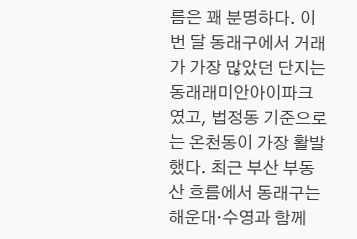름은 꽤 분명하다. 이번 달 동래구에서 거래가 가장 많았던 단지는 동래래미안아이파크였고, 법정동 기준으로는 온천동이 가장 활발했다. 최근 부산 부동산 흐름에서 동래구는 해운대·수영과 함께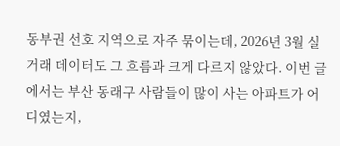동부권 선호 지역으로 자주 묶이는데, 2026년 3월 실거래 데이터도 그 흐름과 크게 다르지 않았다. 이번 글에서는 부산 동래구 사람들이 많이 사는 아파트가 어디였는지,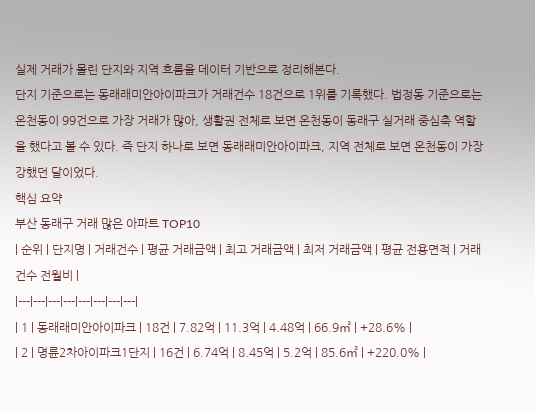실제 거래가 몰린 단지와 지역 흐름을 데이터 기반으로 정리해본다.
단지 기준으로는 동래래미안아이파크가 거래건수 18건으로 1위를 기록했다. 법정동 기준으로는 온천동이 99건으로 가장 거래가 많아, 생활권 전체로 보면 온천동이 동래구 실거래 중심축 역할을 했다고 볼 수 있다. 즉 단지 하나로 보면 동래래미안아이파크, 지역 전체로 보면 온천동이 가장 강했던 달이었다.
핵심 요약
부산 동래구 거래 많은 아파트 TOP10
| 순위 | 단지명 | 거래건수 | 평균 거래금액 | 최고 거래금액 | 최저 거래금액 | 평균 전용면적 | 거래건수 전월비 |
|---|---|---|---|---|---|---|---|
| 1 | 동래래미안아이파크 | 18건 | 7.82억 | 11.3억 | 4.48억 | 66.9㎡ | +28.6% |
| 2 | 명륜2차아이파크1단지 | 16건 | 6.74억 | 8.45억 | 5.2억 | 85.6㎡ | +220.0% |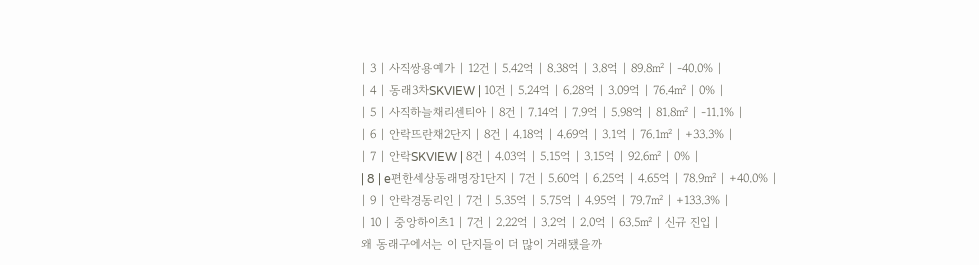| 3 | 사직쌍용예가 | 12건 | 5.42억 | 8.38억 | 3.8억 | 89.8㎡ | -40.0% |
| 4 | 동래3차SKVIEW | 10건 | 5.24억 | 6.28억 | 3.09억 | 76.4㎡ | 0% |
| 5 | 사직하늘채리센티아 | 8건 | 7.14억 | 7.9억 | 5.98억 | 81.8㎡ | -11.1% |
| 6 | 안락뜨란채2단지 | 8건 | 4.18억 | 4.69억 | 3.1억 | 76.1㎡ | +33.3% |
| 7 | 안락SKVIEW | 8건 | 4.03억 | 5.15억 | 3.15억 | 92.6㎡ | 0% |
| 8 | e편한세상동래명장1단지 | 7건 | 5.60억 | 6.25억 | 4.65억 | 78.9㎡ | +40.0% |
| 9 | 안락경동리인 | 7건 | 5.35억 | 5.75억 | 4.95억 | 79.7㎡ | +133.3% |
| 10 | 중앙하이츠1 | 7건 | 2.22억 | 3.2억 | 2.0억 | 63.5㎡ | 신규 진입 |
왜 동래구에서는 이 단지들이 더 많이 거래됐을까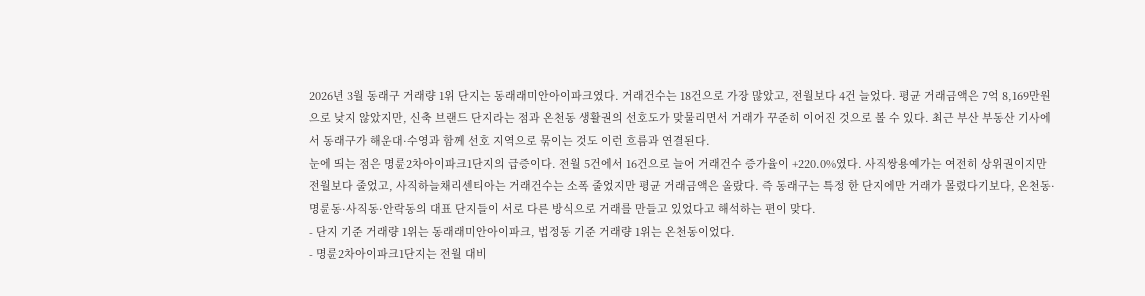2026년 3월 동래구 거래량 1위 단지는 동래래미안아이파크였다. 거래건수는 18건으로 가장 많았고, 전월보다 4건 늘었다. 평균 거래금액은 7억 8,169만원으로 낮지 않았지만, 신축 브랜드 단지라는 점과 온천동 생활권의 선호도가 맞물리면서 거래가 꾸준히 이어진 것으로 볼 수 있다. 최근 부산 부동산 기사에서 동래구가 해운대·수영과 함께 선호 지역으로 묶이는 것도 이런 흐름과 연결된다.
눈에 띄는 점은 명륜2차아이파크1단지의 급증이다. 전월 5건에서 16건으로 늘어 거래건수 증가율이 +220.0%였다. 사직쌍용예가는 여전히 상위권이지만 전월보다 줄었고, 사직하늘채리센티아는 거래건수는 소폭 줄었지만 평균 거래금액은 올랐다. 즉 동래구는 특정 한 단지에만 거래가 몰렸다기보다, 온천동·명륜동·사직동·안락동의 대표 단지들이 서로 다른 방식으로 거래를 만들고 있었다고 해석하는 편이 맞다.
- 단지 기준 거래량 1위는 동래래미안아이파크, 법정동 기준 거래량 1위는 온천동이었다.
- 명륜2차아이파크1단지는 전월 대비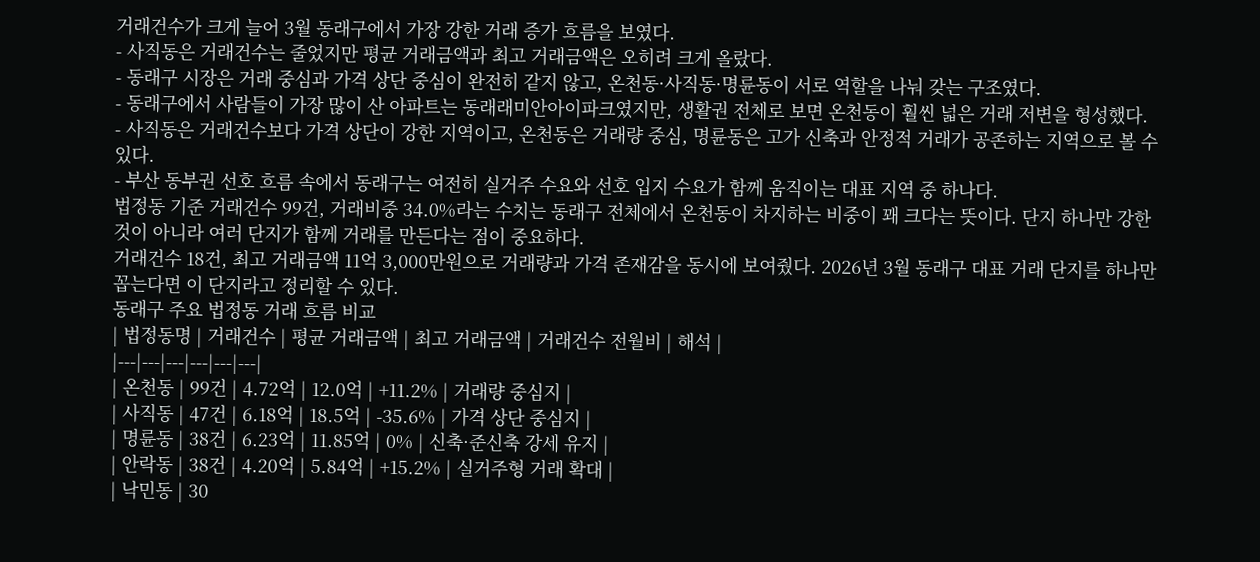거래건수가 크게 늘어 3월 동래구에서 가장 강한 거래 증가 흐름을 보였다.
- 사직동은 거래건수는 줄었지만 평균 거래금액과 최고 거래금액은 오히려 크게 올랐다.
- 동래구 시장은 거래 중심과 가격 상단 중심이 완전히 같지 않고, 온천동·사직동·명륜동이 서로 역할을 나눠 갖는 구조였다.
- 동래구에서 사람들이 가장 많이 산 아파트는 동래래미안아이파크였지만, 생활권 전체로 보면 온천동이 훨씬 넓은 거래 저변을 형성했다.
- 사직동은 거래건수보다 가격 상단이 강한 지역이고, 온천동은 거래량 중심, 명륜동은 고가 신축과 안정적 거래가 공존하는 지역으로 볼 수 있다.
- 부산 동부권 선호 흐름 속에서 동래구는 여전히 실거주 수요와 선호 입지 수요가 함께 움직이는 대표 지역 중 하나다.
법정동 기준 거래건수 99건, 거래비중 34.0%라는 수치는 동래구 전체에서 온천동이 차지하는 비중이 꽤 크다는 뜻이다. 단지 하나만 강한 것이 아니라 여러 단지가 함께 거래를 만든다는 점이 중요하다.
거래건수 18건, 최고 거래금액 11억 3,000만원으로 거래량과 가격 존재감을 동시에 보여줬다. 2026년 3월 동래구 대표 거래 단지를 하나만 꼽는다면 이 단지라고 정리할 수 있다.
동래구 주요 법정동 거래 흐름 비교
| 법정동명 | 거래건수 | 평균 거래금액 | 최고 거래금액 | 거래건수 전월비 | 해석 |
|---|---|---|---|---|---|
| 온천동 | 99건 | 4.72억 | 12.0억 | +11.2% | 거래량 중심지 |
| 사직동 | 47건 | 6.18억 | 18.5억 | -35.6% | 가격 상단 중심지 |
| 명륜동 | 38건 | 6.23억 | 11.85억 | 0% | 신축·준신축 강세 유지 |
| 안락동 | 38건 | 4.20억 | 5.84억 | +15.2% | 실거주형 거래 확대 |
| 낙민동 | 30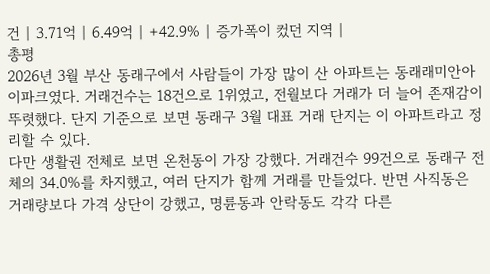건 | 3.71억 | 6.49억 | +42.9% | 증가폭이 컸던 지역 |
총평
2026년 3월 부산 동래구에서 사람들이 가장 많이 산 아파트는 동래래미안아이파크였다. 거래건수는 18건으로 1위였고, 전월보다 거래가 더 늘어 존재감이 뚜렷했다. 단지 기준으로 보면 동래구 3월 대표 거래 단지는 이 아파트라고 정리할 수 있다.
다만 생활권 전체로 보면 온천동이 가장 강했다. 거래건수 99건으로 동래구 전체의 34.0%를 차지했고, 여러 단지가 함께 거래를 만들었다. 반면 사직동은 거래량보다 가격 상단이 강했고, 명륜동과 안락동도 각각 다른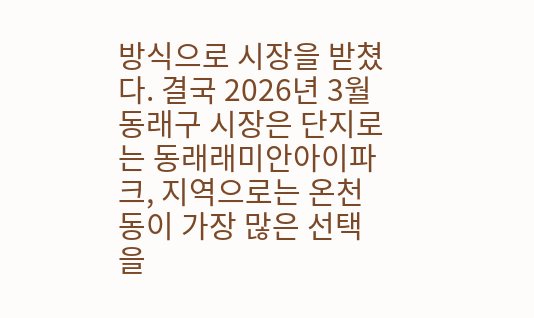방식으로 시장을 받쳤다. 결국 2026년 3월 동래구 시장은 단지로는 동래래미안아이파크, 지역으로는 온천동이 가장 많은 선택을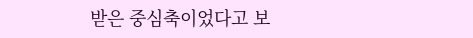받은 중심축이었다고 보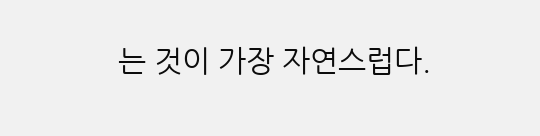는 것이 가장 자연스럽다.